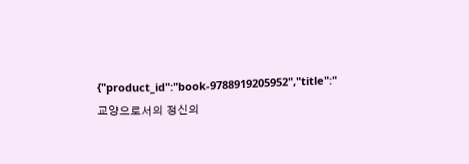{"product_id":"book-9788919205952","title":"교양으로서의 정신의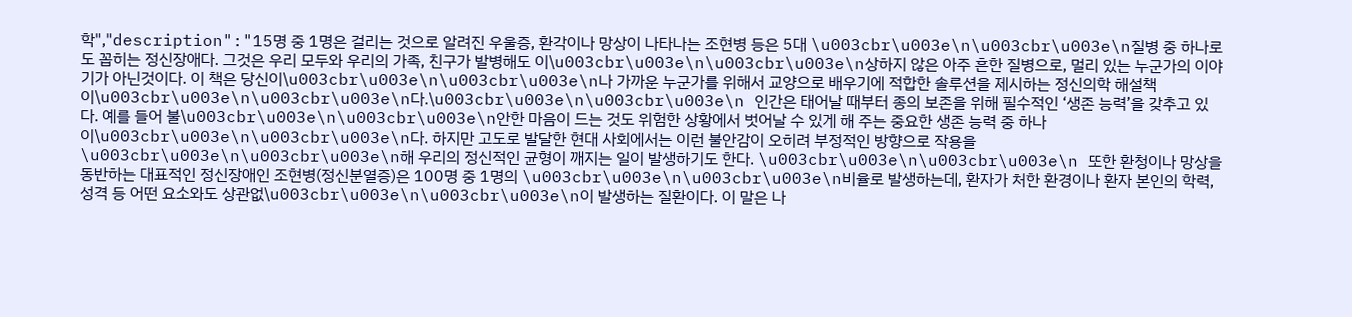학","description":"15명 중 1명은 걸리는 것으로 알려진 우울증, 환각이나 망상이 나타나는 조현병 등은 5대 \u003cbr\u003e\n\u003cbr\u003e\n질병 중 하나로도 꼽히는 정신장애다. 그것은 우리 모두와 우리의 가족, 친구가 발병해도 이\u003cbr\u003e\n\u003cbr\u003e\n상하지 않은 아주 흔한 질병으로, 멀리 있는 누군가의 이야기가 아닌것이다. 이 책은 당신이\u003cbr\u003e\n\u003cbr\u003e\n나 가까운 누군가를 위해서 교양으로 배우기에 적합한 솔루션을 제시하는 정신의학 해설책이\u003cbr\u003e\n\u003cbr\u003e\n다.\u003cbr\u003e\n\u003cbr\u003e\n 인간은 태어날 때부터 종의 보존을 위해 필수적인 ‘생존 능력’을 갖추고 있다. 예를 들어 불\u003cbr\u003e\n\u003cbr\u003e\n안한 마음이 드는 것도 위험한 상황에서 벗어날 수 있게 해 주는 중요한 생존 능력 중 하나이\u003cbr\u003e\n\u003cbr\u003e\n다. 하지만 고도로 발달한 현대 사회에서는 이런 불안감이 오히려 부정적인 방향으로 작용을 \u003cbr\u003e\n\u003cbr\u003e\n해 우리의 정신적인 균형이 깨지는 일이 발생하기도 한다. \u003cbr\u003e\n\u003cbr\u003e\n 또한 환청이나 망상을 동반하는 대표적인 정신장애인 조현병(정신분열증)은 100명 중 1명의 \u003cbr\u003e\n\u003cbr\u003e\n비율로 발생하는데, 환자가 처한 환경이나 환자 본인의 학력, 성격 등 어떤 요소와도 상관없\u003cbr\u003e\n\u003cbr\u003e\n이 발생하는 질환이다. 이 말은 나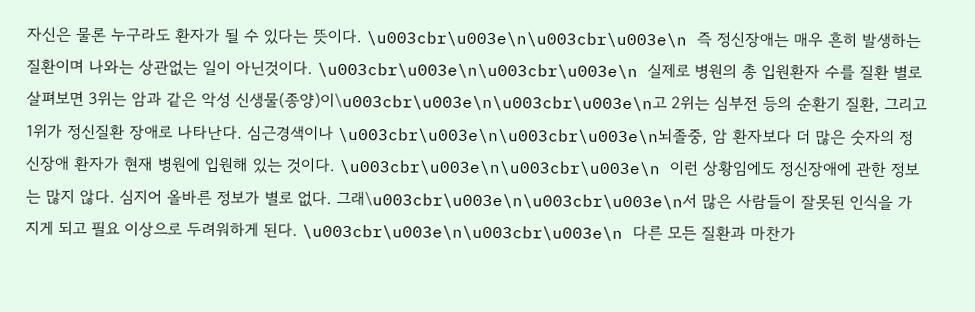자신은 물론 누구라도 환자가 될 수 있다는 뜻이다. \u003cbr\u003e\n\u003cbr\u003e\n 즉 정신장애는 매우 흔히 발생하는 질환이며 나와는 상관없는 일이 아닌것이다. \u003cbr\u003e\n\u003cbr\u003e\n 실제로 병원의 총 입원환자 수를 질환 별로 살펴보면 3위는 암과 같은 악성 신생물(종양)이\u003cbr\u003e\n\u003cbr\u003e\n고 2위는 심부전 등의 순환기 질환, 그리고 1위가 정신질환 장애로 나타난다. 심근경색이나 \u003cbr\u003e\n\u003cbr\u003e\n뇌졸중, 암 환자보다 더 많은 숫자의 정신장애 환자가 현재 병원에 입원해 있는 것이다. \u003cbr\u003e\n\u003cbr\u003e\n 이런 상황임에도 정신장애에 관한 정보는 많지 않다. 심지어 올바른 정보가 별로 없다. 그래\u003cbr\u003e\n\u003cbr\u003e\n서 많은 사람들이 잘못된 인식을 가지게 되고 필요 이상으로 두려워하게 된다. \u003cbr\u003e\n\u003cbr\u003e\n 다른 모든 질환과 마찬가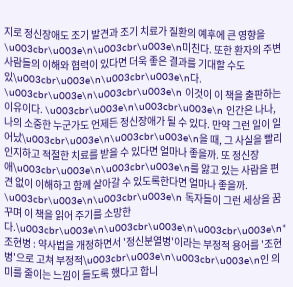지로 정신장애도 조기 발견과 조기 치료가 질환의 예후에 큰 영향을 \u003cbr\u003e\n\u003cbr\u003e\n미친다. 또한 환자의 주변 사람들의 이해와 협력이 있다면 더욱 좋은 결과를 기대할 수도 있\u003cbr\u003e\n\u003cbr\u003e\n다. \u003cbr\u003e\n\u003cbr\u003e\n 이것이 이 책을 출판하는 이유이다. \u003cbr\u003e\n\u003cbr\u003e\n 인간은 나나, 나의 소중한 누군가도 언제든 정신장애가 될 수 있다. 만약 그런 일이 일어났\u003cbr\u003e\n\u003cbr\u003e\n을 때, 그 사실을 빨리 인지하고 적절한 치료를 받을 수 있다면 얼마나 좋을까. 또 정신장애\u003cbr\u003e\n\u003cbr\u003e\n를 앓고 있는 사람을 편견 없이 이해하고 함께 살아갈 수 있도록한다면 얼마나 좋을까. \u003cbr\u003e\n\u003cbr\u003e\n 독자들이 그런 세상을 꿈꾸며 이 책을 읽어 주기를 소망한다.\u003cbr\u003e\n\u003cbr\u003e\n\u003cbr\u003e\n* 조현병 : 약사법을 개정하면서 '정신분열병'이라는 부정적 용어를 '조현병'으로 고쳐 부정적\u003cbr\u003e\n\u003cbr\u003e\n인 의미를 줄이는 느낌이 들도록 했다고 합니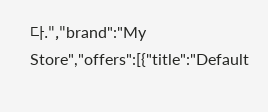다.","brand":"My Store","offers":[{"title":"Default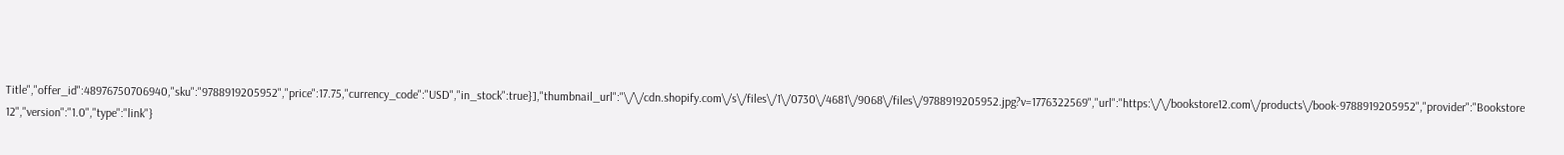Title","offer_id":48976750706940,"sku":"9788919205952","price":17.75,"currency_code":"USD","in_stock":true}],"thumbnail_url":"\/\/cdn.shopify.com\/s\/files\/1\/0730\/4681\/9068\/files\/9788919205952.jpg?v=1776322569","url":"https:\/\/bookstore12.com\/products\/book-9788919205952","provider":"Bookstore 12","version":"1.0","type":"link"}